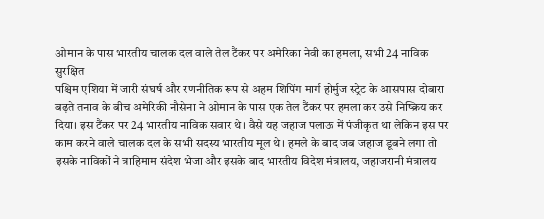ओमान के पास भारतीय चालक दल वाले तेल टैंकर पर अमेरिका नेवी का हमला, सभी 24 नाविक सुरक्षित
पश्चिम एशिया में जारी संघर्ष और रणनीतिक रूप से अहम शिपिंग मार्ग होर्मुज स्ट्रेट के आसपास दोबारा बढ़ते तनाव के बीच अमेरिकी नौसेना ने ओमान के पास एक तेल टैंकर पर हमला कर उसे निष्क्रिय कर दिया। इस टैंकर पर 24 भारतीय नाविक सवार थे। वैसे यह जहाज पलाऊ में पंजीकृत था लेकिन इस पर काम करने वाले चालक दल के सभी सदस्य भारतीय मूल थे। हमले के बाद जब जहाज डूबने लगा तो इसके नाविकों ने त्राहिमाम संदेश भेजा और इसके बाद भारतीय विदेश मंत्रालय, जहाजरानी मंत्रालय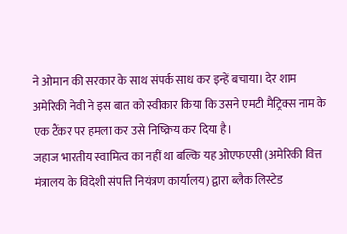ने ओमान की सरकार के साथ संपर्क साध कर इन्हें बचाया। देर शाम अमेरिकी नेवी ने इस बात को स्वीकार किया कि उसने एमटी मैट्रिक्स नाम के एक टैंकर पर हमला कर उसे निष्क्रिय कर दिया है।
जहाज भारतीय स्वामित्व का नहीं था बल्कि यह ओएफएसी (अमेरिकी वित्त मंत्रालय के विदेशी संपत्ति नियंत्रण कार्यालय) द्वारा ब्लैक लिस्टेड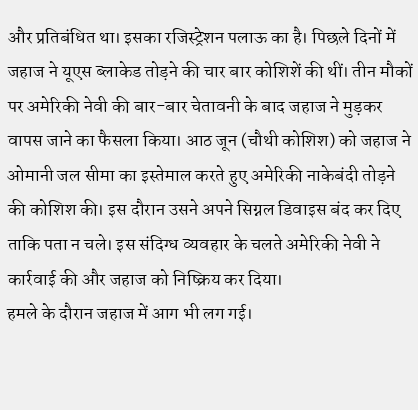और प्रतिबंधित था। इसका रजिस्ट्रेशन पलाऊ का है। पिछले दिनों में जहाज ने यूएस ब्लाकेड तोड़ने की चार बार कोशिशें की थीं। तीन मौकों पर अमेरिकी नेवी की बार-बार चेतावनी के बाद जहाज ने मुड़कर वापस जाने का फैसला किया। आठ जून (चौथी कोशिश) को जहाज ने ओमानी जल सीमा का इस्तेमाल करते हुए अमेरिकी नाकेबंदी तोड़ने की कोशिश की। इस दौरान उसने अपने सिग्नल डिवाइस बंद कर दिए ताकि पता न चले। इस संदिग्ध व्यवहार के चलते अमेरिकी नेवी ने कार्रवाई की और जहाज को निष्क्रिय कर दिया।
हमले के दौरान जहाज में आग भी लग गई।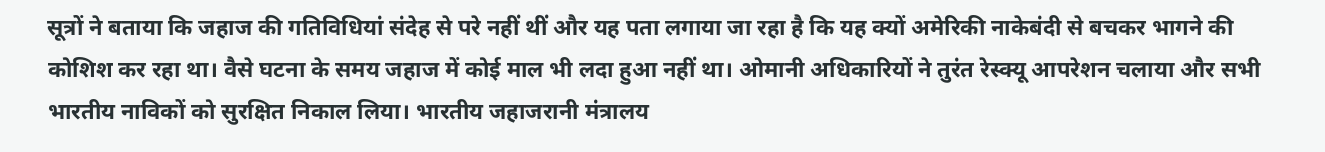सूत्रों ने बताया कि जहाज की गतिविधियां संदेह से परे नहीं थीं और यह पता लगाया जा रहा है कि यह क्यों अमेरिकी नाकेबंदी से बचकर भागने की कोशिश कर रहा था। वैसे घटना के समय जहाज में कोई माल भी लदा हुआ नहीं था। ओमानी अधिकारियों ने तुरंत रेस्क्यू आपरेशन चलाया और सभी भारतीय नाविकों को सुरक्षित निकाल लिया। भारतीय जहाजरानी मंत्रालय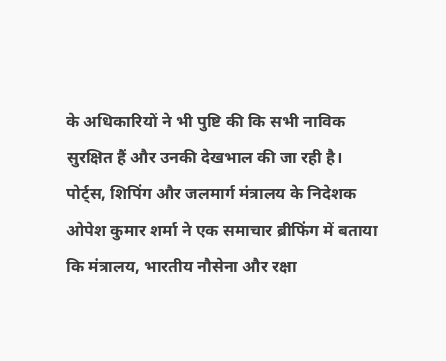के अधिकारियों ने भी पुष्टि की कि सभी नाविक सुरक्षित हैं और उनकी देखभाल की जा रही है।
पोर्ट्स, शिपिंग और जलमार्ग मंत्रालय के निदेशक ओपेश कुमार शर्मा ने एक समाचार ब्रीफिंग में बताया कि मंत्रालय, भारतीय नौसेना और रक्षा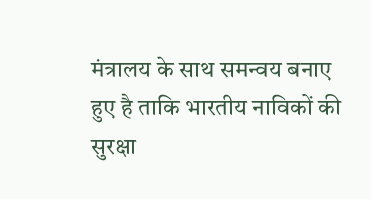मंत्रालय के साथ समन्वय बनाए हुए है ताकि भारतीय नाविकों की सुरक्षा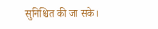सुनिश्चित की जा सके।